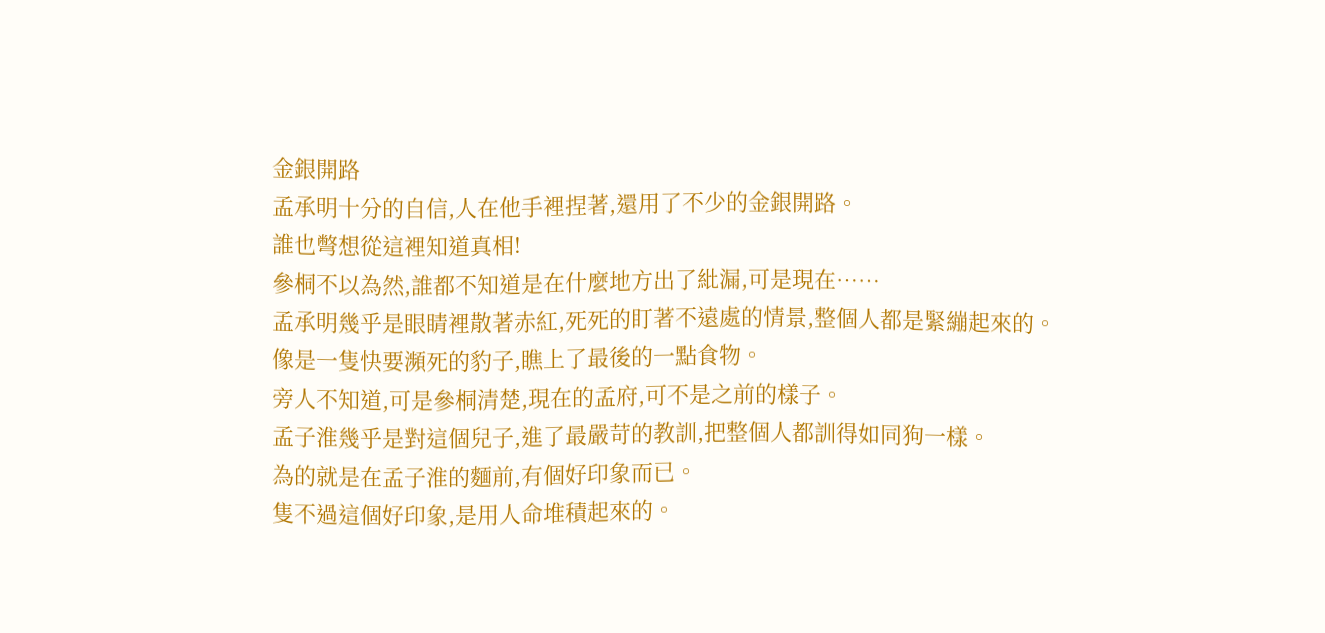金銀開路
孟承明十分的自信,人在他手裡捏著,還用了不少的金銀開路。
誰也彆想從這裡知道真相!
參桐不以為然,誰都不知道是在什麼地方出了紕漏,可是現在……
孟承明幾乎是眼睛裡散著赤紅,死死的盯著不遠處的情景,整個人都是緊繃起來的。
像是一隻快要瀕死的豹子,瞧上了最後的一點食物。
旁人不知道,可是參桐清楚,現在的孟府,可不是之前的樣子。
孟子淮幾乎是對這個兒子,進了最嚴苛的教訓,把整個人都訓得如同狗一樣。
為的就是在孟子淮的麵前,有個好印象而已。
隻不過這個好印象,是用人命堆積起來的。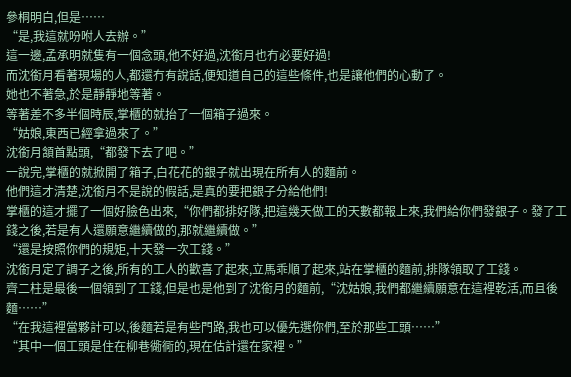參桐明白,但是……
“是,我這就吩咐人去辦。”
這一邊,孟承明就隻有一個念頭,他不好過,沈銜月也冇必要好過!
而沈銜月看著現場的人,都還冇有說話,便知道自己的這些條件,也是讓他們的心動了。
她也不著急,於是靜靜地等著。
等著差不多半個時辰,掌櫃的就抬了一個箱子過來。
“姑娘,東西已經拿過來了。”
沈銜月頷首點頭,“都發下去了吧。”
一說完,掌櫃的就掀開了箱子,白花花的銀子就出現在所有人的麵前。
他們這才清楚,沈銜月不是說的假話,是真的要把銀子分給他們!
掌櫃的這才擺了一個好臉色出來,“你們都排好隊,把這幾天做工的天數都報上來,我們給你們發銀子。發了工錢之後,若是有人還願意繼續做的,那就繼續做。”
“還是按照你們的規矩,十天發一次工錢。”
沈銜月定了調子之後,所有的工人的歡喜了起來,立馬乖順了起來,站在掌櫃的麵前,排隊領取了工錢。
齊二柱是最後一個領到了工錢,但是也是他到了沈銜月的麵前,“沈姑娘,我們都繼續願意在這裡乾活,而且後麵……”
“在我這裡當夥計可以,後麵若是有些門路,我也可以優先選你們,至於那些工頭……”
“其中一個工頭是住在柳巷衚衕的,現在估計還在家裡。”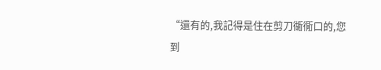“還有的,我記得是住在剪刀衚衕口的,您到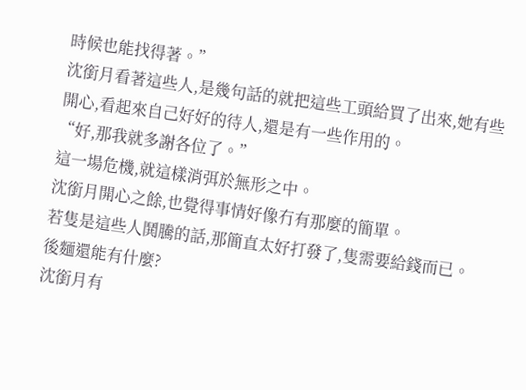時候也能找得著。”
沈銜月看著這些人,是幾句話的就把這些工頭給買了出來,她有些開心,看起來自己好好的待人,還是有一些作用的。
“好,那我就多謝各位了。”
這一場危機,就這樣消弭於無形之中。
沈銜月開心之餘,也覺得事情好像冇有那麼的簡單。
若隻是這些人鬨騰的話,那簡直太好打發了,隻需要給錢而已。
後麵還能有什麼?
沈銜月有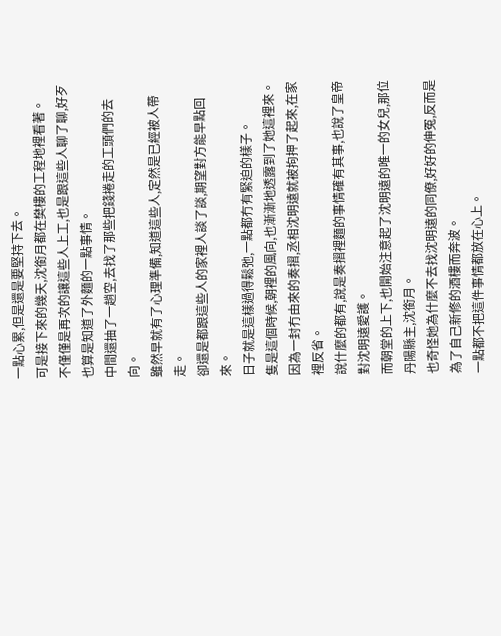一點心累,但是還是要堅持下去。
可是接下來的幾天,沈銜月都在樊樓的工程地裡看著。
不僅僅是再次的讓這些人上工,也是跟這些人聊了聊,好歹也算是知道了外麵的一點事情。
中間還抽了一趟空,去找了那些把錢捲走的工頭們的去向。
雖然早就有了心理準備,知道這些人,定然是已經被人帶走。
卻還是都跟這些人的家裡人談了談,期望對方能早點回來。
日子就是這樣過得鬆弛,一點都冇有緊迫的樣子。
隻是這個時候,朝裡的風向,也漸漸地透露到了她這裡來。
因為一封冇由來的奏摺,丞相沈明遠就被拘押了起來,在家裡反省。
說什麼的都有,說是奏摺裡麵的事情確有其事,也說了皇帝對沈明遠愛護。
而朝堂的上下,也開始注意起了沈明遠的唯一的女兒,那位丹陽縣主,沈銜月。
也奇怪她為什麼不去找沈明遠的同僚,好好的伸冤,反而是為了自己新修的酒樓而奔波。
一點都不把這件事情都放在心上。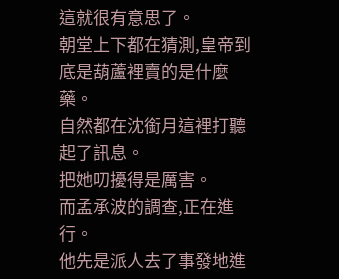這就很有意思了。
朝堂上下都在猜測,皇帝到底是葫蘆裡賣的是什麼藥。
自然都在沈銜月這裡打聽起了訊息。
把她叨擾得是厲害。
而孟承波的調查,正在進行。
他先是派人去了事發地進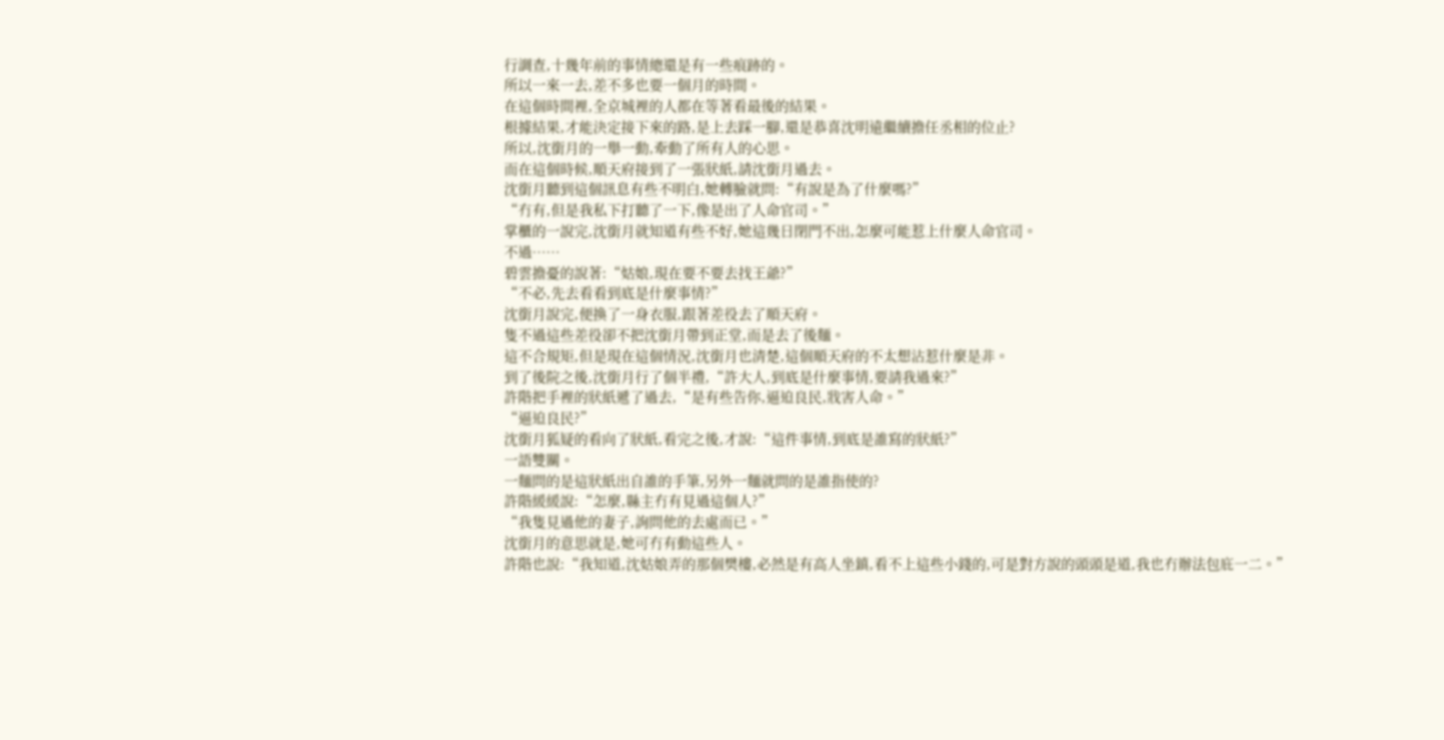行調查,十幾年前的事情總還是有一些痕跡的。
所以一來一去,差不多也要一個月的時間。
在這個時間裡,全京城裡的人都在等著看最後的結果。
根據結果,才能決定接下來的路,是上去踩一腳,還是恭喜沈明遠繼續擔任丞相的位止?
所以,沈銜月的一舉一動,牽動了所有人的心思。
而在這個時候,順天府接到了一張狀紙,請沈銜月過去。
沈銜月聽到這個訊息有些不明白,她轉臉就問:“有說是為了什麼嗎?”
“冇有,但是我私下打聽了一下,像是出了人命官司。”
掌櫃的一說完,沈銜月就知道有些不好,她這幾日閉門不出,怎麼可能惹上什麼人命官司。
不過……
碧雲擔憂的說著:“姑娘,現在要不要去找王爺?”
“不必,先去看看到底是什麼事情?”
沈銜月說完,便換了一身衣服,跟著差役去了順天府。
隻不過這些差役卻不把沈銜月帶到正堂,而是去了後麵。
這不合規矩,但是現在這個情況,沈銜月也清楚,這個順天府的不太想沾惹什麼是非。
到了後院之後,沈銜月行了個半禮,“許大人,到底是什麼事情,要請我過來?”
許階把手裡的狀紙遞了過去,“是有些告你,逼迫良民,戕害人命。”
“逼迫良民?”
沈銜月狐疑的看向了狀紙,看完之後,才說:“這件事情,到底是誰寫的狀紙?”
一語雙關。
一麵問的是這狀紙出自誰的手筆,另外一麵就問的是誰指使的?
許階緩緩說:“怎麼,縣主冇有見過這個人?”
“我隻見過他的妻子,詢問他的去處而已。”
沈銜月的意思就是,她可冇有動這些人。
許階也說:“我知道,沈姑娘弄的那個樊樓,必然是有高人坐鎮,看不上這些小錢的,可是對方說的頭頭是道,我也冇辦法包庇一二。”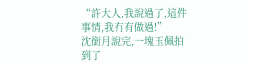“許大人,我說過了,這件事情,我冇有做過!”
沈銜月說完,一塊玉佩拍到了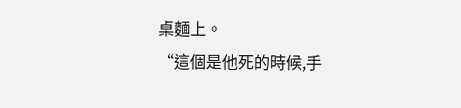桌麵上。
“這個是他死的時候,手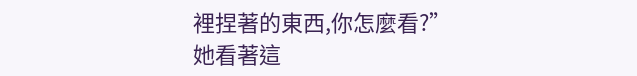裡捏著的東西,你怎麼看?”
她看著這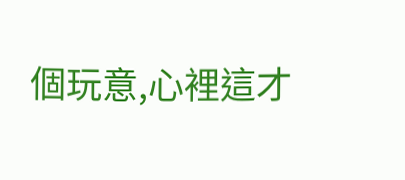個玩意,心裡這才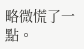略微慌了一點。